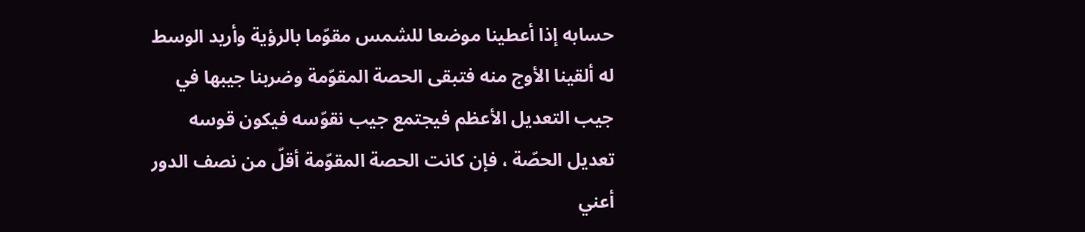حسابه إذا أعطينا موضعا للشمس مقوّما بالرؤية وأريد الوسط له ألقينا الأوج منه فتبقى الحصة المقوّمة وضربنا جيبها في جيب التعديل الأعظم فيجتمع جيب نقوّسه فيكون قوسه تعديل الحصّة ، فإن كانت الحصة المقوّمة أقلّ من نصف الدور أعني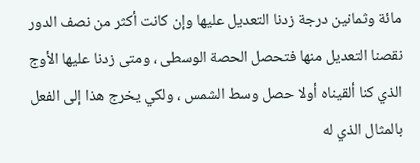مائة وثمانين درجة زدنا التعديل عليها وإن كانت أكثر من نصف الدور نقصنا التعديل منها فتحصل الحصة الوسطى ، ومتى زدنا عليها الأوج الذي كنا ألقيناه أولا حصل وسط الشمس ، ولكي يخرج هذا إلى الفعل بالمثال الذي له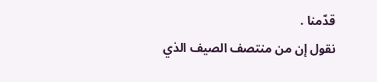قدّمنا .
نقول إن من منتصف الصيف الذي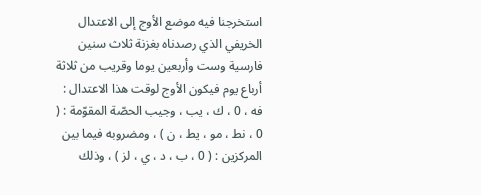استخرجنا فيه موضع الأوج إلى الاعتدال الخريفي الذي رصدناه بغزنة ثلاث سنين فارسية وست وأربعين يوما وقريب من ثلاثة أرباع يوم فيكون الأوج لوقت هذا الاعتدال : فه ، 0 ، ك ، يب ، وجيب الحصّة المقوّمة : ( 0 ، نط ، مو ، يط ، ن ) ، ومضروبه فيما بين المركزين : ( 0 ، ب ، د ، ي ، لز ) ، وذلك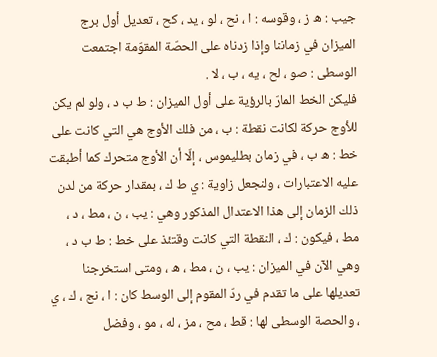جيب : ه ز ، وقوسه : ا ، نح ، لو ، يد ، كح ، تعديل أول برج الميزان في زماننا وإذا زدناه على الحصّة المقوّمة اجتمعت الوسطى : صو ، لح ، يه ، ب ، لا .
فليكن الخط المارّ بالرؤية على أول الميزان : ط ب د ، ولو لم يكن للأوج حركة لكانت نقطة : ب ، من فلك الأوج هي التي كانت على خط : ه ب ، في زمان بطليموس ، إلّا أن الأوج متحرك كما أطبقت عليه الاعتبارات ، ولنجعل زاوية : ي ط ك ، بمقدار حركة من لدن ذلك الزمان إلى هذا الاعتدال المذكور وهي : يب ، ن ، مط ، د ، مط ، فيكون : ك ، النقطة التي كانت وقتئذ على خط : ط ب د ، وهي الآن في الميزان : يب ، ن ، مط ، ه ، ومتى استخرجنا تعديلها على ما تقدم في ردّ المقوم إلى الوسط كان : ا ، نج ، ك ، ي ، والحصة الوسطى لها : قط ، مح ، مز ، له ، مو ، وفضل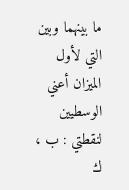ما بينهما وبين التي لأول الميزان أعني الوسطيين لنقطتي : ب ، ك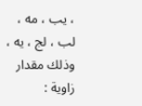، يب ، مه ، لب ، لج ، يه ، وذلك مقدار زاوية :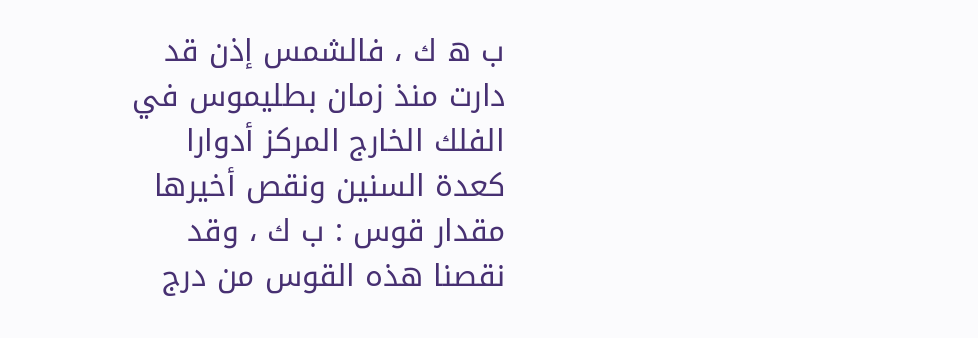ب ه ك ، فالشمس إذن قد دارت منذ زمان بطليموس في الفلك الخارج المركز أدوارا كعدة السنين ونقص أخيرها مقدار قوس : ب ك ، وقد نقصنا هذه القوس من درج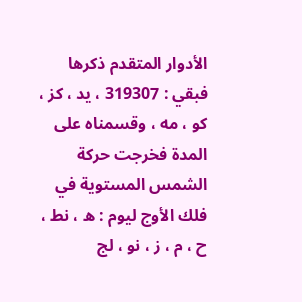الأدوار المتقدم ذكرها فبقي : 319307 ، يد ، كز ، كو ، مه ، وقسمناه على المدة فخرجت حركة الشمس المستوية في فلك الأوج ليوم : ه ، نط ، ح ، م ، ز ، نو ، لج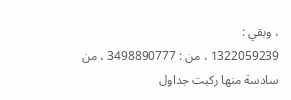، وبقي :
1322059239 ، من : 3498890777 ، من سادسة منها ركبت جداول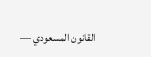القانون المسعودي —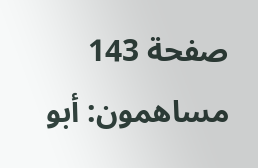صفحة 143
مساهمون: أبو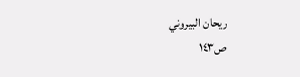ريحان البيروني
ص١٤٣